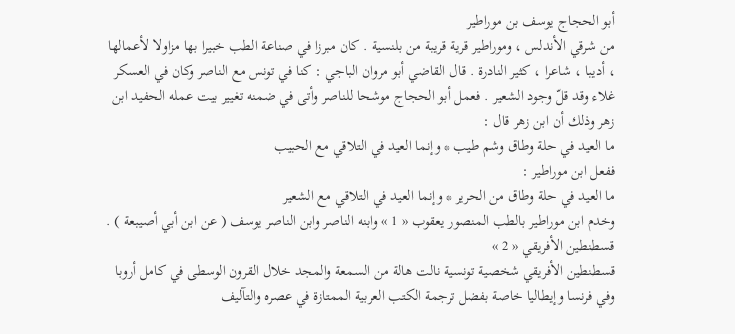أبو الحجاج يوسف بن موراطير
من شرقي الأندلس ، وموراطير قرية قريبة من بلنسية . كان مبرزا في صناعة الطب خبيرا بها مزاولا لأعمالها ، أديبا ، شاعرا ، كثير النادرة . قال القاضي أبو مروان الباجي : كنا في تونس مع الناصر وكان في العسكر غلاء وقد قلّ وجود الشعير . فعمل أبو الحجاج موشحا للناصر وأتى في ضمنه تغيير بيت عمله الحفيد ابن زهر وذلك أن ابن زهر قال :
ما العيد في حلة وطاق وشم طيب * وإنما العيد في التلاقي مع الحبيب
ففعل ابن موراطير :
ما العيد في حلة وطاق من الحرير * وإنما العيد في التلاقي مع الشعير
وخدم ابن موراطير بالطب المنصور يعقوب « 1 » وابنه الناصر وابن الناصر يوسف ( عن ابن أبي أصيبعة ) .
قسطنطين الأفريقي « 2 »
قسطنطين الأفريقي شخصية تونسية نالت هالة من السمعة والمجد خلال القرون الوسطى في كامل أروبا وفي فرنسا وإيطاليا خاصة بفضل ترجمة الكتب العربية الممتازة في عصره والتآليف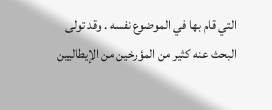التي قام بها في الموضوع نفسه . وقد تولى البحث عنه كثير من المؤرخين من الإيطاليين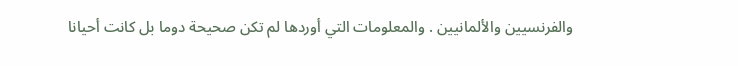والفرنسيين والألمانيين . والمعلومات التي أوردها لم تكن صحيحة دوما بل كانت أحيانا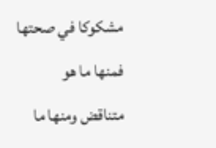مشكوكا في صحتها فمنها ما هو متناقض ومنها ما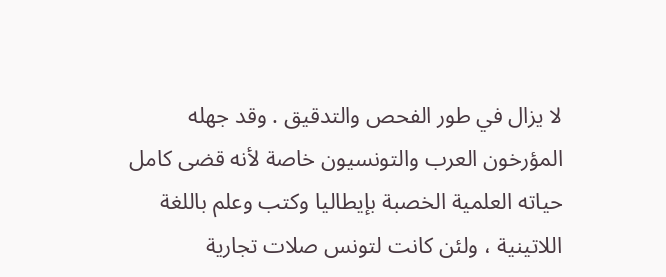لا يزال في طور الفحص والتدقيق . وقد جهله المؤرخون العرب والتونسيون خاصة لأنه قضى كامل حياته العلمية الخصبة بإيطاليا وكتب وعلم باللغة اللاتينية ، ولئن كانت لتونس صلات تجارية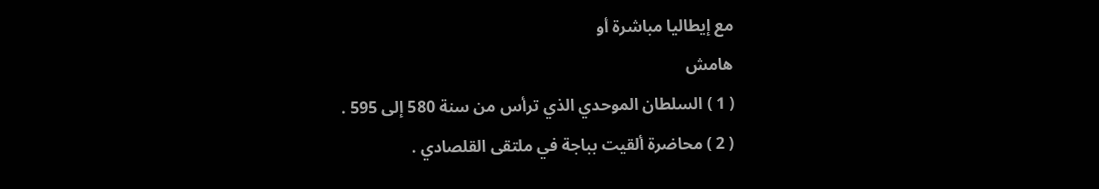مع إيطاليا مباشرة أو
هامش
( 1 ) السلطان الموحدي الذي ترأس من سنة 580 إلى 595 .
( 2 ) محاضرة ألقيت بباجة في ملتقى القلصادي .